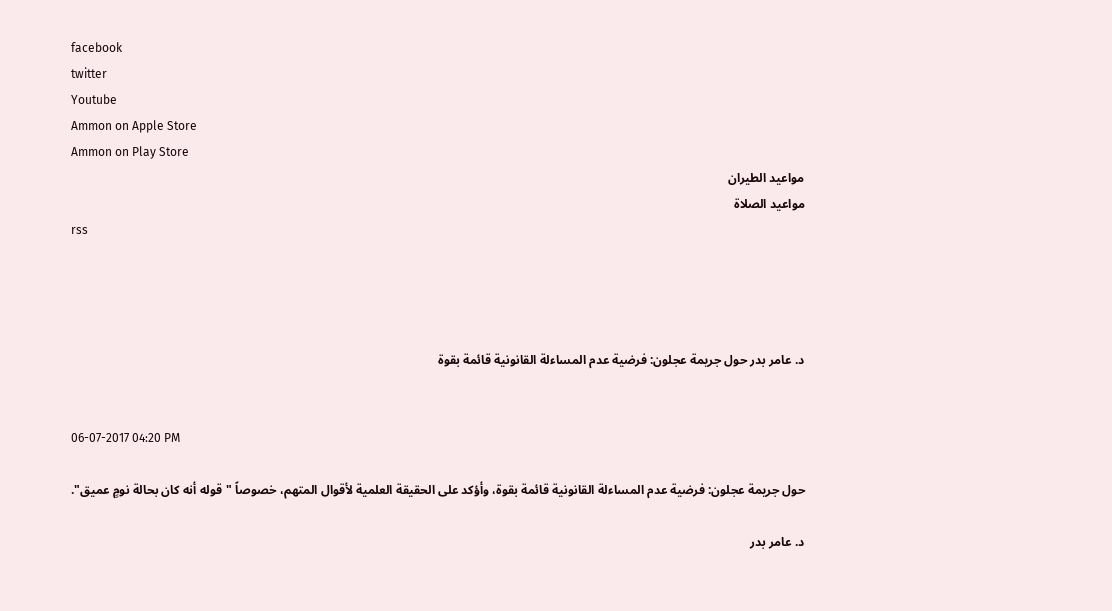facebook
twitter
Youtube
Ammon on Apple Store
Ammon on Play Store
مواعيد الطيران
مواعيد الصلاة
rss




د. عامر بدر حول جريمة عجلون: فرضية عدم المساءلة القانونية قائمة بقوة


06-07-2017 04:20 PM

حول جريمة عجلون: فرضية عدم المساءلة القانونية قائمة بقوة، وأؤكد على الحقيقة العلمية لأقوال المتهم، خصوصاً "قوله أنه كان بحالة نومٍ عميق".

د. عامر بدر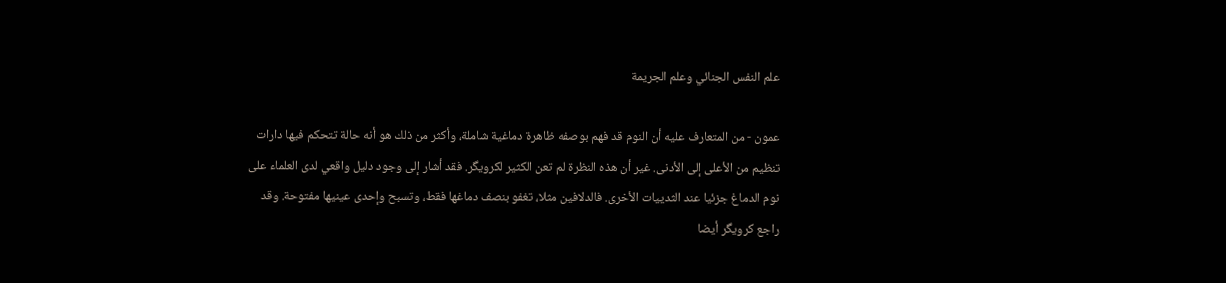علم النفس الجنائي وعلم الجريمة

عمون - من المتعارف عليه أن النوم قد فهم بوصفه ظاهرة دماغية شاملة، وأكثر من ذلك هو أنه حالة تتحكم فيها دارات تنظيم من الأعلى إلى الأدنى. غير أن هذه النظرة لم تعن الكثير لكرويگر. فقد أشار إلى وجود دليل واقعي لدى العلماء على نوم الدماغ جزئيا عند الثدييات الأخرى. فالدلافين مثلا، تغفو بنصف دماغها فقط، وتسبح وإحدى عينيها مفتوحة. وقد راجع كرويگر أيضا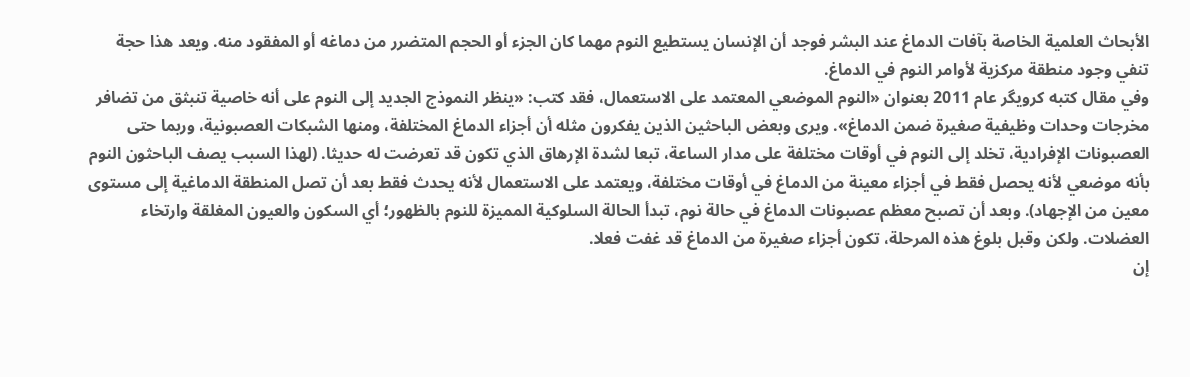الأبحاث العلمية الخاصة بآفات الدماغ عند البشر فوجد أن الإنسان يستطيع النوم مهما كان الجزء أو الحجم المتضرر من دماغه أو المفقود منه. ويعد هذا حجة تنفي وجود منطقة مركزية لأوامر النوم في الدماغ.
وفي مقال كتبه كرويگر عام 2011 بعنوان «النوم الموضعي المعتمد على الاستعمال، فقد كتب: «ينظر النموذج الجديد إلى النوم على أنه خاصية تنبثق من تضافر مخرجات وحدات وظيفية صغيرة ضمن الدماغ». ويرى وبعض الباحثين الذين يفكرون مثله أن أجزاء الدماغ المختلفة، ومنها الشبكات العصبونية، وربما حتى العصبونات الإفرادية، تخلد إلى النوم في أوقات مختلفة على مدار الساعة، تبعا لشدة الإرهاق الذي تكون قد تعرضت له حديثا. (لهذا السبب يصف الباحثون النوم بأنه موضعي لأنه يحصل فقط في أجزاء معينة من الدماغ في أوقات مختلفة، ويعتمد على الاستعمال لأنه يحدث فقط بعد أن تصل المنطقة الدماغية إلى مستوى معين من الإجهاد). وبعد أن تصبح معظم عصبونات الدماغ في حالة نوم، تبدأ الحالة السلوكية المميزة للنوم بالظهور؛ أي السكون والعيون المغلقة وارتخاء العضلات. ولكن وقبل بلوغ هذه المرحلة، تكون أجزاء صغيرة من الدماغ قد غفت فعلا.
إن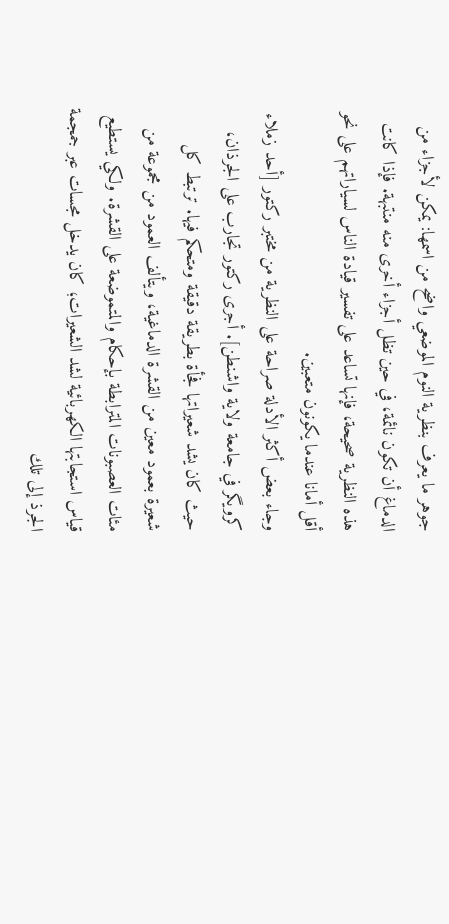جوهر ما يعرف بنظرية النوم الموضعي واضح من اسمها: يمكن لأجزاء من الدماغ أن تكون نائمة، في حين تظل أجزاء أخرى منه منتبهة. فإذا كانت هذه النظرية صحيحة، فإنها تساعد على تفسير قيادة الناس لسياراتهم على نحو أقل أمانا عندما يكونون متعبين.
وجاء بعض أكثر الأدلة صراحة على النظرية من مختبر ركتور [أحد زملاء كرويگر في جامعة ولاية واشنطن]. أجرى ركتور تجارب على الجرذان، حيث كان يشد شعيراتها فجأة بطريقة دقيقة ومتحكم فيها. ترتبط كل شعيرة بعمود معين من القشرة الدماغية، ويتألف العمود من مجموعة من مئات العصبونات المترابطة بإحكام والمتموضعة على القشرة. ولكي يستطيع قياس استجابتها الكهربائية لشد الشعيرات؛ كان يدخل مجسات عبر جمجمة الجرذ إلى تلك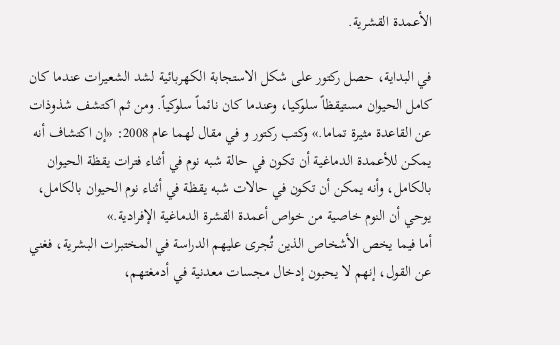الأعمدة القشرية.

في البداية، حصل ركتور على شكل الاستجابة الكهربائية لشد الشعيرات عندما كان كامل الحيوان مستيقظاً سلوكيا، وعندما كان نائماً سلوكياً. ومن ثم اكتشف شذوذات عن القاعدة مثيرة تماما.» وكتب ركتور و في مقال لهما عام 2008: «إن اكتشاف أنه يمكن للأعمدة الدماغية أن تكون في حالة شبه نوم في أثناء فترات يقظة الحيوان بالكامل، وأنه يمكن أن تكون في حالات شبه يقظة في أثناء نوم الحيوان بالكامل، يوحي أن النوم خاصية من خواص أعمدة القشرة الدماغية الإفرادية.»
أما فيما يخص الأشخاص الذين تُجرى عليهم الدراسة في المختبرات البشرية، فغني عن القول، إنهم لا يحبون إدخال مجسات معدنية في أدمغتهم،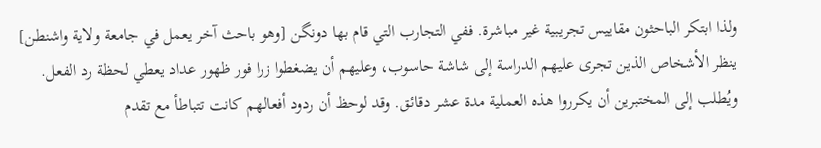ولذا ابتكر الباحثون مقاييس تجريبية غير مباشرة. ففي التجارب التي قام بها دونگن [وهو باحث آخر يعمل في جامعة ولاية واشنطن] ينظر الأشخاص الذين تجرى عليهم الدراسة إلى شاشة حاسوب، وعليهم أن يضغطوا زرا فور ظهور عداد يعطي لحظة رد الفعل. ويُطلب إلى المختبرين أن يكرروا هذه العملية مدة عشر دقائق. وقد لوحظ أن ردود أفعالهم كانت تتباطأ مع تقدم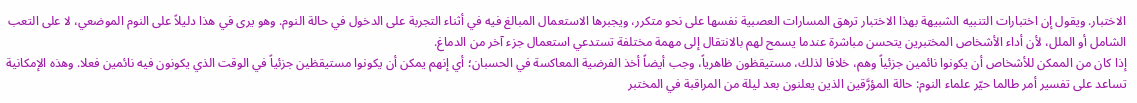الاختبار. ويقول إن اختبارات التنبيه الشبيهة بهذا الاختبار ترهق المسارات العصبية نفسها على نحو متكرر، ويجبرها الاستعمال المبالغ فيه في أثناء التجربة على الدخول في حالة النوم. وهو يرى في هذا دليلاً على النوم الموضعي، لا على التعب الشامل أو الملل، لأن أداء الأشخاص المختبرين يتحسن مباشرة عندما يسمح لهم بالانتقال إلى مهمة مختلفة تستدعي استعمال جزء آخر من الدماغ.
إذا كان من الممكن للأشخاص أن يكونوا نائمين جزئياً وهم، خلافا لذلك، مستيقظون ظاهرياً، وجب أيضاً أخذ الفرضية المعاكسة في الحسبان؛ أي إنهم يمكن أن يكونوا مستيقظين جزئياً في الوقت الذي يكونون فيه نائمين فعلا. وهذه الإمكانية تساعد على تفسير أمر طالما حيّر علماء النوم: حالة المؤرَّقين الذين يعلنون بعد ليلة من المراقبة في المختبر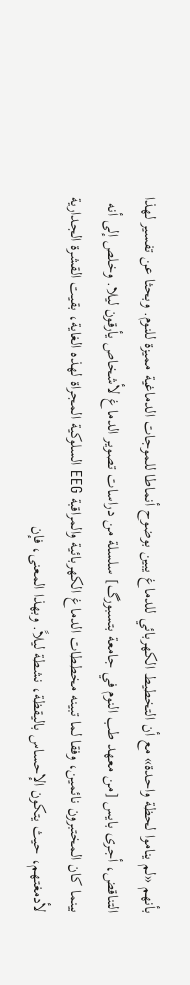بأنهم «لم يناموا لحظة واحدة» مع أن التخطيط الكهربائي للدماغ يبين بوضوح أنماطا للموجات الدماغية مميزة للنوم. وبحثا عن تفسير لهذا التناقض، أجرى بايس [من معهد طب النوم في جامعة بتسبورگ] سلسلة من دراسات تصوير الدماغ لأشخاص يأرقون ليلا. وخلص إلى أنه بينما كان المختبرون نائمين، وفقا لما تبينه مخططات الدماغ الكهربائية والمراقبة EEG السلوكية المجراة لهذه الغاية، بقيت القشرة الجدارية لأدمغتهم، حيث يتكون الإحساس باليقظة، نشطة ليلاً. وبهذا المعنى، فإن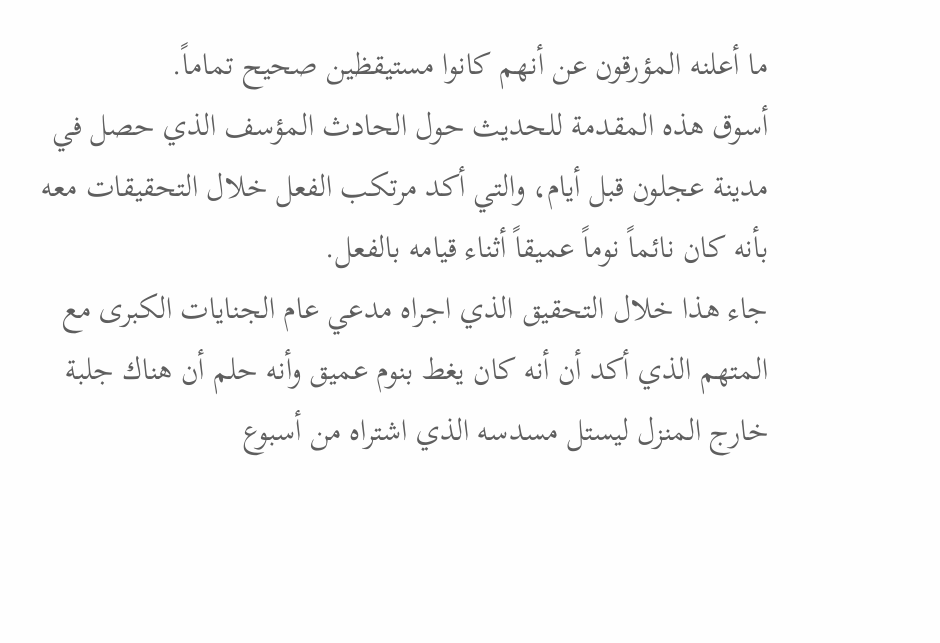ما أعلنه المؤرقون عن أنهم كانوا مستيقظين صحيح تماماً.
أسوق هذه المقدمة للحديث حول الحادث المؤسف الذي حصل في مدينة عجلون قبل أيام، والتي أكد مرتكب الفعل خلال التحقيقات معه بأنه كان نائماً نوماً عميقاً أثناء قيامه بالفعل.
جاء هذا خلال التحقيق الذي اجراه مدعي عام الجنايات الكبرى مع المتهم الذي أكد أن أنه كان يغط بنوم عميق وأنه حلم أن هناك جلبة خارج المنزل ليستل مسدسه الذي اشتراه من أسبوع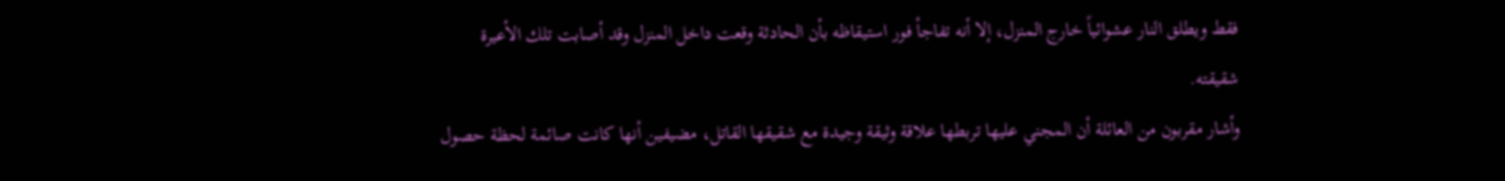فقط ويطلق النار عشوائياً خارج المنزل، إلا أنه تفاجأ فور استيقاظه بأن الحادثة وقعت داخل المنزل وقد أصابت تلك الأعيرة شقيقته.
وأشار مقربون من العائلة أن المجني عليها تربطها علاقة وثيقة وجيدة مع شقيقها القاتل، مضيفين أنها كانت صائمة لحظة حصول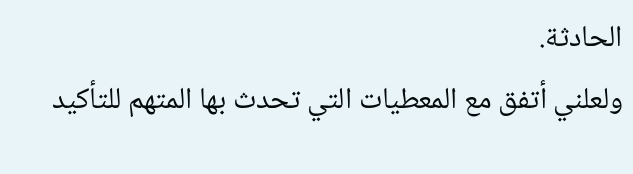الحادثة.
ولعلني أتفق مع المعطيات التي تحدث بها المتهم للتأكيد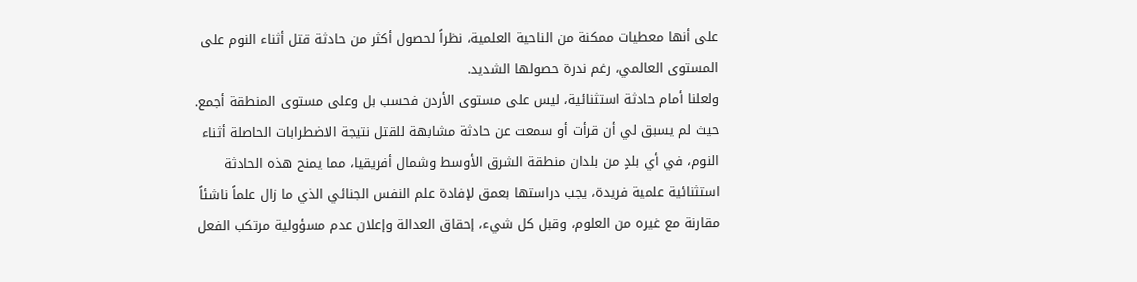على أنها معطيات ممكنة من الناحية العلمية، نظراً لحصول أكثر من حادثة قتل أثناء النوم على المستوى العالمي، رغم ندرة حصولها الشديد.
ولعلنا أمام حادثة استثنائية، ليس على مستوى الأردن فحسب بل وعلى مستوى المنطقة أجمع. حيث لم يسبق لي أن قرأت أو سمعت عن حادثة مشابهة للقتل نتيجة الاضطرابات الحاصلة أثناء النوم، في أي بلدٍ من بلدان منطقة الشرق الأوسط وشمال أفريقيا، مما يمنح هذه الحادثة استثنائية علمية فريدة، يجب دراستها بعمق لإفادة علم النفس الجنائي الذي ما زال علماً ناشئاً مقارنة مع غيره من العلوم، وقبل كل شيء، إحقاق العدالة وإعلان عدم مسؤولية مرتكب الفعل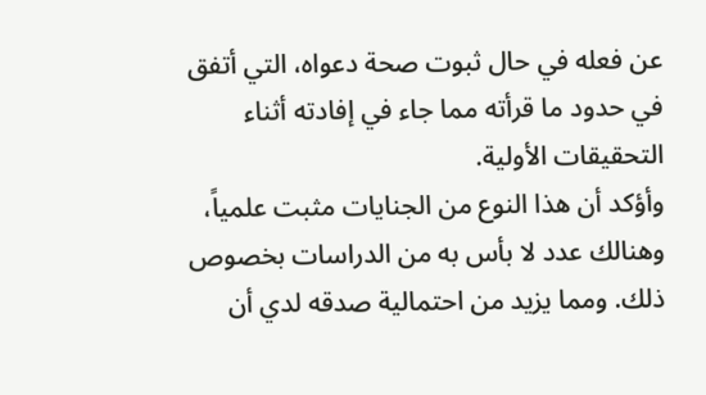عن فعله في حال ثبوت صحة دعواه، التي أتفق في حدود ما قرأته مما جاء في إفادته أثناء التحقيقات الأولية.
وأؤكد أن هذا النوع من الجنايات مثبت علمياً، وهنالك عدد لا بأس به من الدراسات بخصوص ذلك. ومما يزيد من احتمالية صدقه لدي أن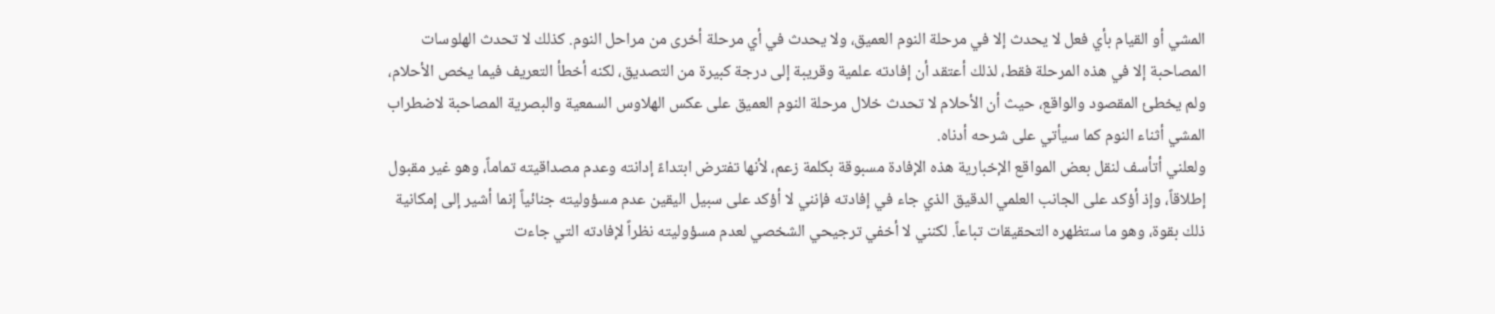المشي أو القيام بأي فعل لا يحدث إلا في مرحلة النوم العميق، ولا يحدث في أي مرحلة أخرى من مراحل النوم. كذلك لا تحدث الهلوسات المصاحبة إلا في هذه المرحلة فقط، لذلك أعتقد أن إفادته علمية وقريبة إلى درجة كبيرة من التصديق، لكنه أخطأ التعريف فيما يخص الأحلام، ولم يخطئ المقصود والواقع، حيث أن الأحلام لا تحدث خلال مرحلة النوم العميق على عكس الهلاوس السمعية والبصرية المصاحبة لاضطراب المشي أثناء النوم كما سيأتي على شرحه أدناه.
ولعلني أتأسف لنقل بعض المواقع الإخبارية هذه الإفادة مسبوقة بكلمة زعم، لأنها تفترض ابتداءً إدانته وعدم مصداقيته تماماً، وهو غير مقبول إطلاقاً، وإذ أؤكد على الجانب العلمي الدقيق الذي جاء في إفادته فإنني لا أؤكد على سبيل اليقين عدم مسؤوليته جنائياً إنما أشير إلى إمكانية ذلك بقوة، وهو ما ستظهره التحقيقات تباعاً. لكنني لا أخفي ترجيحي الشخصي لعدم مسؤوليته نظراً لإفادته التي جاءت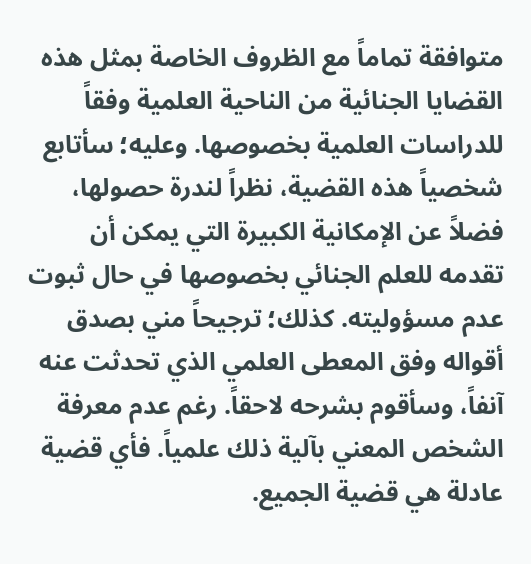متوافقة تماماً مع الظروف الخاصة بمثل هذه القضايا الجنائية من الناحية العلمية وفقاً للدراسات العلمية بخصوصها. وعليه؛ سأتابع شخصياً هذه القضية، نظراً لندرة حصولها، فضلاً عن الإمكانية الكبيرة التي يمكن أن تقدمه للعلم الجنائي بخصوصها في حال ثبوت عدم مسؤوليته. كذلك؛ ترجيحاً مني بصدق أقواله وفق المعطى العلمي الذي تحدثت عنه آنفاً، وسأقوم بشرحه لاحقاً. رغم عدم معرفة الشخص المعني بآلية ذلك علمياً. فأي قضية عادلة هي قضية الجميع.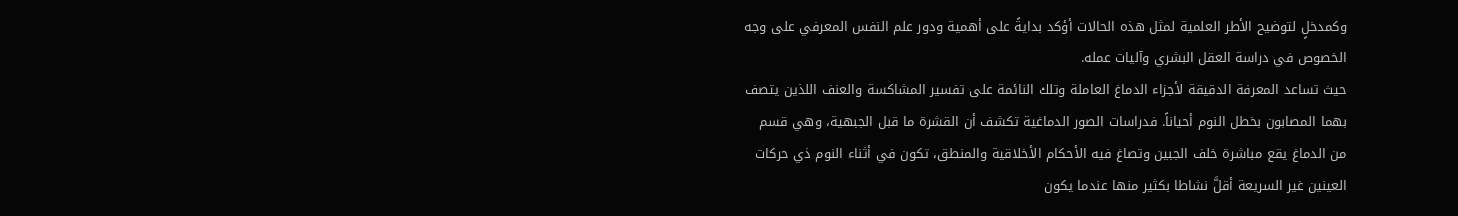وكمدخلٍ لتوضيح الأطر العلمية لمثل هذه الحالات أؤكد بدايةً على أهمية ودور علم النفس المعرفي على وجه الخصوص في دراسة العقل البشري وآليات عمله.
حيث تساعد المعرفة الدقيقة لأجزاء الدماغ العاملة وتلك النائمة على تفسير المشاكسة والعنف اللذين يتصف بهما المصابون بخطل النوم أحياناً. فدراسات الصور الدماغية تكشف أن القشرة ما قبل الجبهية، وهي قسم من الدماغ يقع مباشرة خلف الجبين وتصاغ فيه الأحكام الأخلاقية والمنطق، تكون في أثناء النوم ذي حركات العينين غير السريعة أقلَّ نشاطا بكثير منها عندما يكون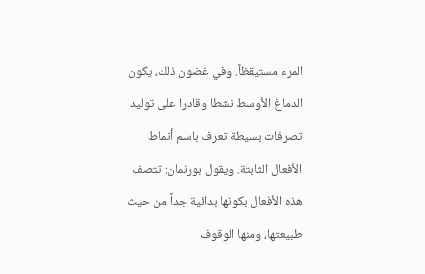المرء مستيقظاً. وفي غضون ذلك، يكون الدماغ الأوسط نشطا وقادرا على توليد تصرفات بسيطة تعرف باسم أنماط الأفعال الثابتة. ويقول بورنمان: تتصف هذه الأفعال بكونها بدائية جداً من حيث طبيعتها، ومنها الوقوف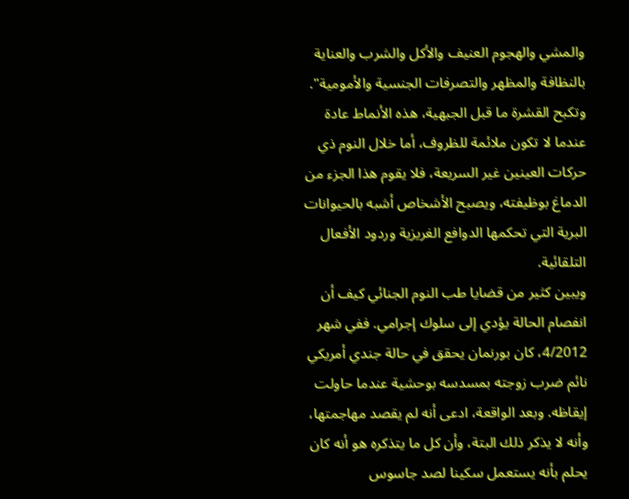والمشي والهجوم العنيف والأكل والشرب والعناية بالنظافة والمظهر والتصرفات الجنسية والأمومية". وتكبح القشرة ما قبل الجبهية، هذه الأنماط عادة عندما لا تكون ملائمة للظروف، أما خلال النوم ذي حركات العينين غير السريعة، فلا يقوم هذا الجزء من الدماغ بوظيفته، ويصبح الأشخاص أشبه بالحيوانات البرية التي تحكمها الدوافع الغريزية وردود الأفعال التلقائية.
ويبين كثير من قضايا طب النوم الجنائي كيف أن انفصام الحالة يؤدي إلى سلوك إجرامي. ففي شهر 4/2012، كان بورنمان يحقق في حالة جندي أمريكي نائم ضرب زوجته بمسدسه بوحشية عندما حاولت إيقاظه. وبعد الواقعة، ادعى أنه لم يقصد مهاجمتها، وأنه لا يذكر ذلك البتة، وأن كل ما يتذكره هو أنه كان يحلم بأنه يستعمل سكينا لصد جاسوس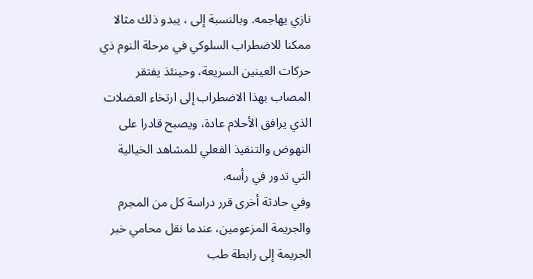نازي يهاجمه. وبالنسبة إلى ، يبدو ذلك مثالا ممكنا للاضطراب السلوكي في مرحلة النوم ذي حركات العينين السريعة، وحينئذ يفتقر المصاب بهذا الاضطراب إلى ارتخاء العضلات الذي يرافق الأحلام عادة، ويصبح قادرا على النهوض والتنفيذ الفعلي للمشاهد الخيالية التي تدور في رأسه.
وفي حادثة أخرى قرر دراسة كل من المجرم والجريمة المزعومين، عندما نقل محامي خبر الجريمة إلى رابطة طب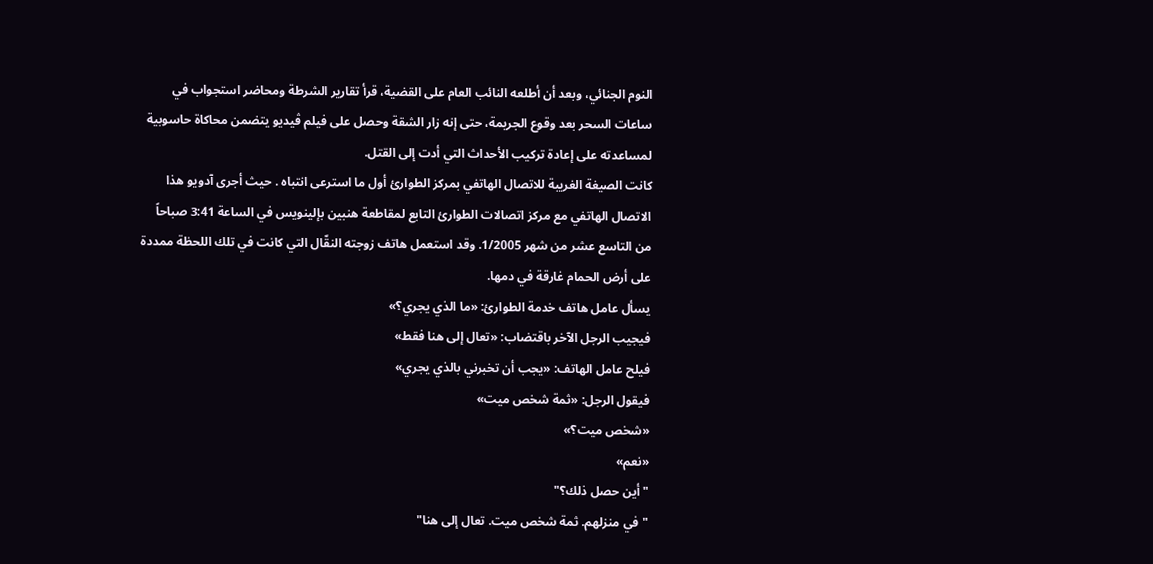النوم الجنائي، وبعد أن أطلعه النائب العام على القضية، قرأ تقارير الشرطة ومحاضر استجواب في ساعات السحر بعد وقوع الجريمة، حتى إنه زار الشقة وحصل على فيلم ڤيديو يتضمن محاكاة حاسوبية لمساعدته على إعادة تركيب الأحداث التي أدت إلى القتل.
كانت الصيغة الغريبة للاتصال الهاتفي بمركز الطوارئ أول ما استرعى انتباه . حيث أجرى آدويو هذا الاتصال الهاتفي مع مركز اتصالات الطوارئ التابع لمقاطعة هنبين بإلينويس في الساعة 3:41 صباحاً من التاسع عشر من شهر 1/2005. وقد استعمل هاتف زوجته النقّال التي كانت في تلك اللحظة ممددة على أرض الحمام غارقة في دمها.
يسأل عامل هاتف خدمة الطوارئ: «ما الذي يجري؟»
فيجيب الرجل الآخر باقتضاب: «تعال إلى هنا فقط»
فيلح عامل الهاتف: «يجب أن تخبرني بالذي يجري»
فيقول الرجل: «ثمة شخص ميت»
«شخص ميت؟»
«نعم»
"أين حصل ذلك؟"
"في منزلهم. ثمة شخص ميت. تعال إلى هنا"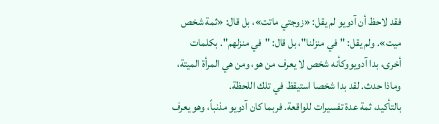فقد لاحظ أن آدويو لم يقل: «زوجتي ماتت»، بل قال: «ثمة شخص ميت». ولم يقل: "في منزلنا"، بل قال: "في منزلهم". بكلمات أخرى، بدا آدويووكأنه شخص لا يعرف من هو، ومن هي المرأة الميتة، وماذا حدث. لقد بدا شخصا استيقظ في تلك اللحظة.
بالتأكيد، ثمة عدة تفسيرات للواقعة. فربما كان آدويو مذنباً، وهو يعرف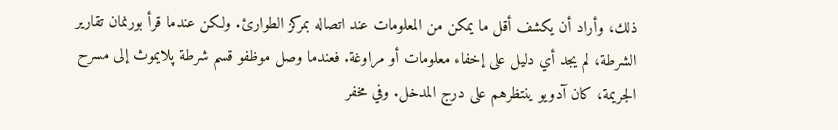ذلك، وأراد أن يكشف أقل ما يمكن من المعلومات عند اتصاله بمركز الطوارئ. ولكن عندما قرأ بورنمان تقارير الشرطة، لم يجد أي دليل على إخفاء معلومات أو مراوغة. فعندما وصل موظفو قسم شرطة پلايموث إلى مسرح الجريمة، كان آدويو ينتظرهم على درج المدخل. وفي مخفر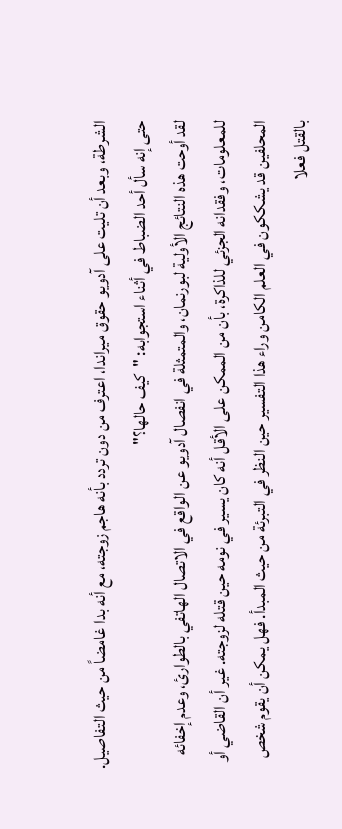الشرطة، وبعد أن تليت على آدويو حقوق ميراندا، اعترف من دون تردد بأنه هاجم زوجته، مع أنه بدا غامضاً من حيث التفاصيل. حتى إنه سأل أحد الضباط في أثناء استجوابه: "كيف حالها؟"
لقد أوحت هذه النتائج الأولية لبورنمان، والمتمثلة في انفصال آدويو عن الواقع في الاتصال الهاتفي بالطوارئ، وعدم إخفائه للمعلومات، وفقدانه الجزئي للذاكرة، بأن من الممكن على الأقل أنه كان يسير في نومه حين قتله لزوجته. غير أن القاضي أو المحلفين قد يشككون في العلم الكامن وراء هذا التفسير حين النظر في التبرئة من حيث المبدأ. فهل يمكن أن يقوم شخص بالقتل فعلا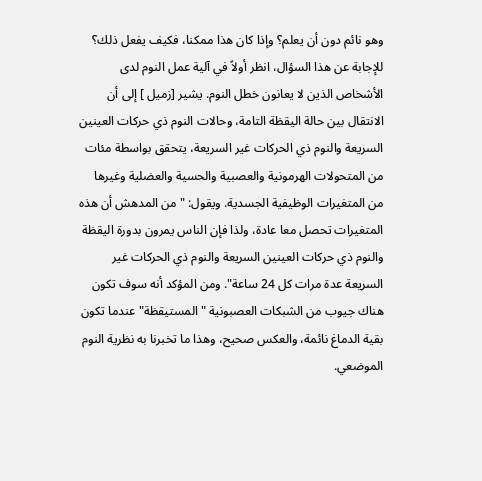وهو نائم دون أن يعلم؟ وإذا كان هذا ممكنا، فكيف يفعل ذلك؟
للإجابة عن هذا السؤال، انظر أولاً في آلية عمل النوم لدى الأشخاص الذين لا يعانون خطل النوم. يشير [زميل ] إلى أن الانتقال بين حالة اليقظة التامة، وحالات النوم ذي حركات العينين السريعة والنوم ذي الحركات غير السريعة، يتحقق بواسطة مئات من المتحولات الهرمونية والعصبية والحسية والعضلية وغيرها من المتغيرات الوظيفية الجسدية. ويقول: "من المدهش أن هذه المتغيرات تحصل معا عادة، ولذا فإن الناس يمرون بدورة اليقظة والنوم ذي حركات العينين السريعة والنوم ذي الحركات غير السريعة عدة مرات كل 24 ساعة". ومن المؤكد أنه سوف تكون هناك جيوب من الشبكات العصبونية "المستيقظة" عندما تكون بقية الدماغ نائمة، والعكس صحيح، وهذا ما تخبرنا به نظرية النوم الموضعي.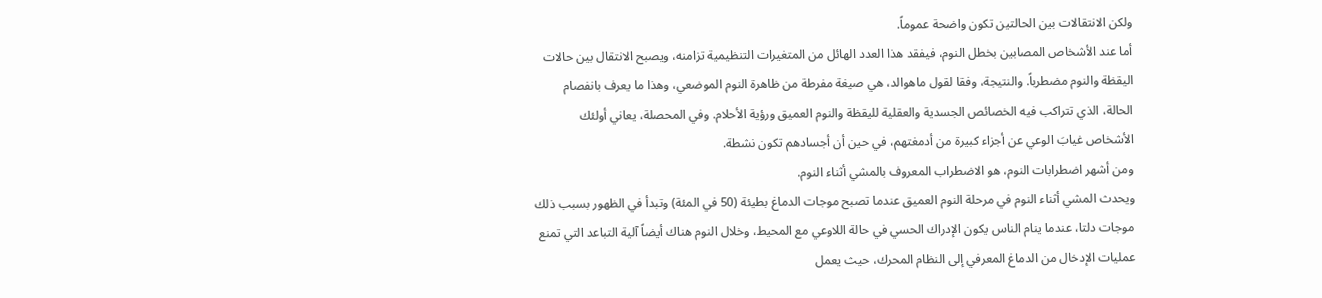ولكن الانتقالات بين الحالتين تكون واضحة عموماً.
أما عند الأشخاص المصابين بخطل النوم، فيفقد هذا العدد الهائل من المتغيرات التنظيمية تزامنه، ويصبح الانتقال بين حالات اليقظة والنوم مضطرباً. والنتيجة، وفقا لقول ماهوالد، هي صيغة مفرطة من ظاهرة النوم الموضعي، وهذا ما يعرف بانفصام الحالة، الذي تتراكب فيه الخصائص الجسدية والعقلية لليقظة والنوم العميق ورؤية الأحلام. وفي المحصلة، يعاني أولئك الأشخاص غيابَ الوعي عن أجزاء كبيرة من أدمغتهم، في حين أن أجسادهم تكون نشطة.
ومن أشهر اضطرابات النوم، هو الاضطراب المعروف بالمشي أثناء النوم.
ويحدث المشي أثناء النوم في مرحلة النوم العميق عندما تصبح موجات الدماغ بطيئة (50 في المئة) وتبدأ في الظهور بسبب ذلك موجات دلتا، عندما ينام الناس يكون الإدراك الحسي في حالة اللاوعي مع المحيط، وخلال النوم هناك أيضاً آلية التباعد التي تمنع عمليات الإدخال من الدماغ المعرفي إلى النظام المحرك، حيث يعمل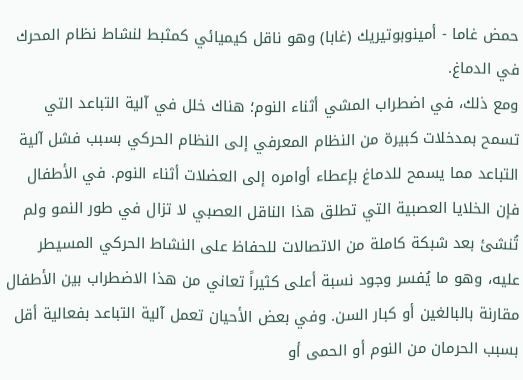حمض غاما - أمينوبوتيريك (غابا) وهو ناقل كيميائي كمثبط لنشاط نظام المحرك في الدماغ.
ومع ذلك، في اضطراب المشي أثناء النوم؛ هناك خلل في آلية التباعد التي تسمح بمدخلات كبيرة من النظام المعرفي إلى النظام الحركي بسبب فشل آلية التباعد مما يسمح للدماغ بإعطاء أوامره إلى العضلات أثناء النوم. في الأطفال فإن الخلايا العصبية التي تطلق هذا الناقل العصبي لا تزال في طور النمو ولم تُنشئ بعد شبكة كاملة من الاتصالات للحفاظ على النشاط الحركي المسيطر عليه، وهو ما يُفسر وجود نسبة أعلى كثيراً تعاني من هذا الاضطراب بين الأطفال مقارنة بالبالغين أو كبار السن. وفي بعض الأحيان تعمل آلية التباعد بفعالية أقل بسبب الحرمان من النوم أو الحمى أو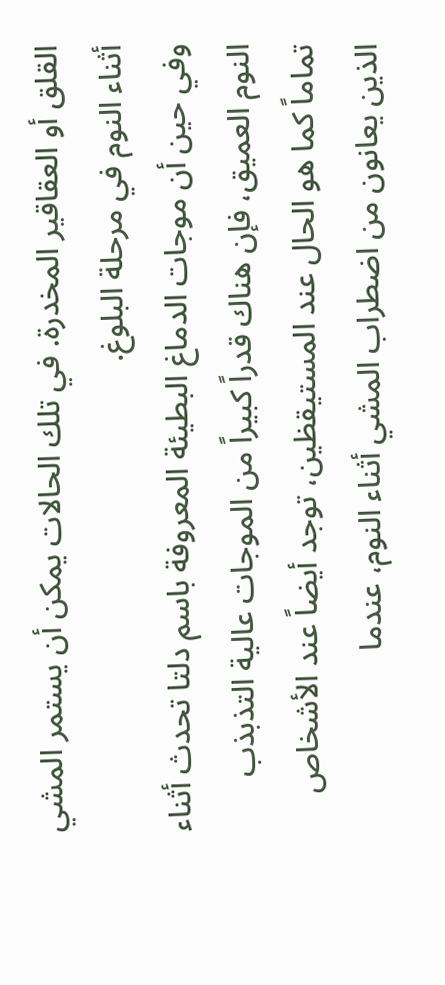القلق أو العقاقير المخدرة. في تلك الحالات يمكن أن يستمر المشي أثناء النوم في مرحلة البلوغ.
وفي حين أن موجات الدماغ البطيئة المعروفة باسم دلتا تحدث أثناء النوم العميق، فإن هناك قدراً كبيراً من الموجات عالية التذبذب تماماً كما هو الحال عند المستيقظين، توجد أيضاً عند الأشخاص الذين يعانون من اضطراب المشي أثناء النوم، عندما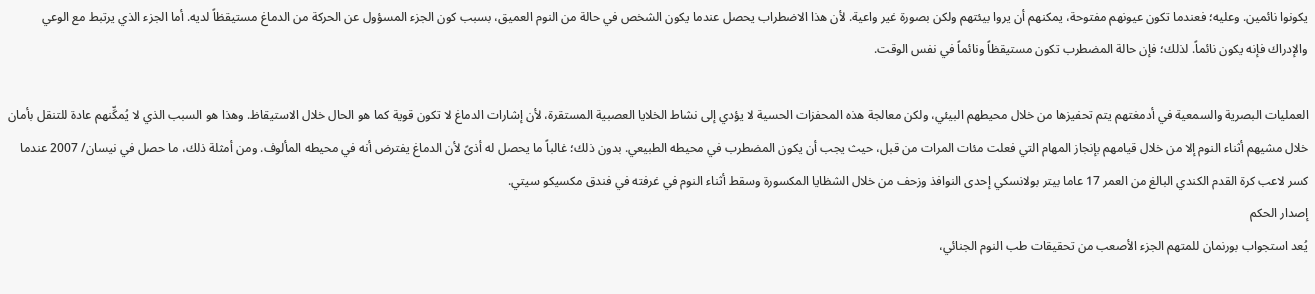يكونوا نائمين. وعليه؛ فعندما تكون عيونهم مفتوحة، يمكنهم أن يروا بيئتهم ولكن بصورة غير واعية. لأن هذا الاضطراب يحصل عندما يكون الشخص في حالة من النوم العميق، بسبب كون الجزء المسؤول عن الحركة من الدماغ مستيقظاً لديه. أما الجزء الذي يرتبط مع الوعي والإدراك فإنه يكون نائماً. لذلك؛ فإن حالة المضطرب تكون مستيقظاً ونائماً في نفس الوقت.

العمليات البصرية والسمعية في أدمغتهم يتم تحفيزها من خلال محيطهم البيئي، ولكن معالجة هذه المحفزات الحسية لا يؤدي إلى نشاط الخلايا العصبية المستقرة، لأن إشارات الدماغ لا تكون قوية كما هو الحال خلال الاستيقاظ. وهذا هو السبب الذي لا يُمكِّنهم عادة للتنقل بأمان خلال مشيهم أثناء النوم إلا من خلال قيامهم بإنجاز المهام التي فعلت مئات المرات من قبل، حيث يجب أن يكون المضطرب في محيطه الطبيعي. بدون ذلك؛ غالباً ما يحصل له أذىً لأن الدماغ يفترض أنه في محيطه المألوف. ومن أمثلة ذلك، ما حصل في نيسان/ 2007 عندما كسر لاعب كرة القدم الكندي البالغ من العمر 17 عاما بيتر بولانسكي إحدى النوافذ وزحف من خلال الشظايا المكسورة وسقط أثناء النوم في غرفته في فندق مكسيكو سيتي.
إصدار الحكم
يُعد استجواب بورنمان للمتهم الجزء الأصعب من تحقيقات طب النوم الجنائي،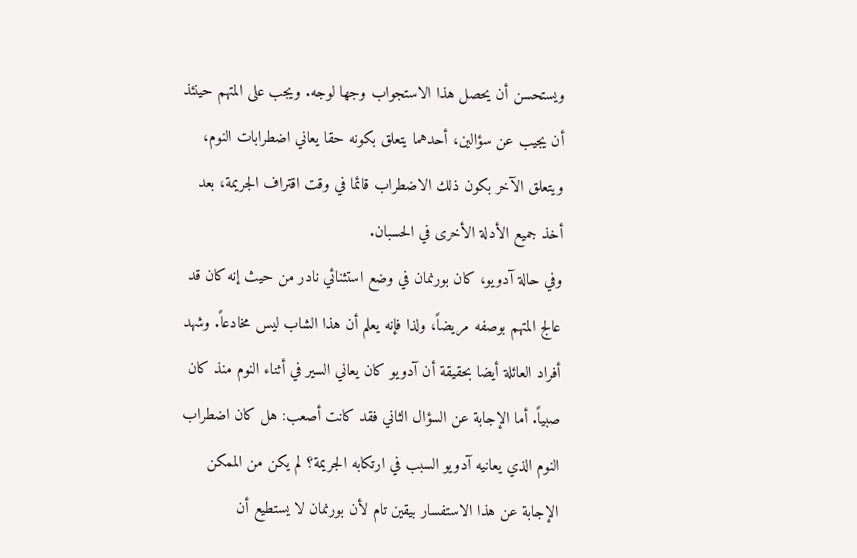ويستحسن أن يحصل هذا الاستجواب وجها لوجه. ويجب على المتهم حينئذ أن يجيب عن سؤالين، أحدهما يتعلق بكونه حقا يعاني اضطرابات النوم، ويتعلق الآخر بكون ذلك الاضطراب قائما في وقت اقتراف الجريمة، بعد أخذ جميع الأدلة الأخرى في الحسبان.
وفي حالة آدويو، كان بورنمان في وضع استثنائي نادر من حيث إنه كان قد عالج المتهم بوصفه مريضاً، ولذا فإنه يعلم أن هذا الشاب ليس مخادعاً. وشهد أفراد العائلة أيضا بحقيقة أن آدويو كان يعاني السير في أثناء النوم منذ كان صبياً. أما الإجابة عن السؤال الثاني فقد كانت أصعب: هل كان اضطراب النوم الذي يعانيه آدويو السبب في ارتكابه الجريمة؟ لم يكن من الممكن الإجابة عن هذا الاستفسار بيقين تام لأن بورنمان لا يستطيع أن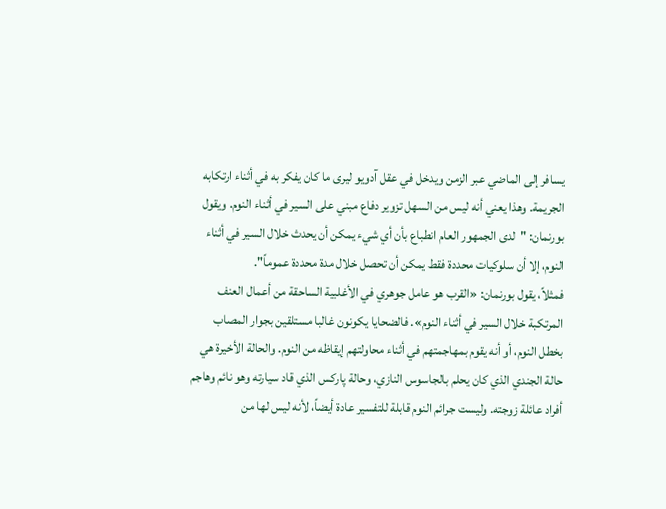يسافر إلى الماضي عبر الزمن ويدخل في عقل آدويو ليرى ما كان يفكر به في أثناء ارتكابه الجريمة. وهذا يعني أنه ليس من السهل تزوير دفاع مبني على السير في أثناء النوم. ويقول بورنمان: "لدى الجمهور العام انطباع بأن أي شيء يمكن أن يحدث خلال السير في أثناء النوم، إلا أن سلوكيات محددة فقط يمكن أن تحصل خلال مدة محددة عموماً".
فمثلاً، يقول بورنمان: «القرب هو عامل جوهري في الأغلبية الساحقة من أعمال العنف المرتكبة خلال السير في أثناء النوم». فالضحايا يكونون غالبا مستلقين بجوار المصاب بخطل النوم، أو أنه يقوم بمهاجمتهم في أثناء محاولتهم إيقاظه من النوم. والحالة الأخيرة هي حالة الجندي الذي كان يحلم بالجاسوس النازي، وحالة پاركس الذي قاد سيارته وهو نائم وهاجم أفراد عائلة زوجته. وليست جرائم النوم قابلة للتفسير عادة أيضاً، لأنه ليس لها من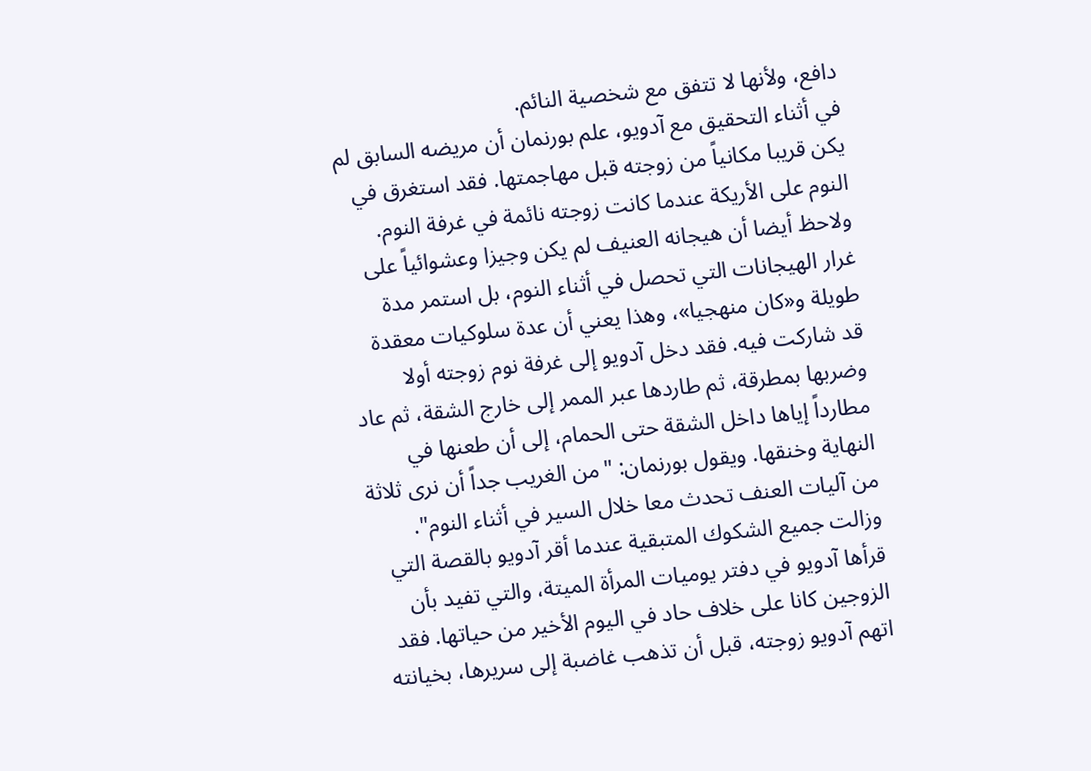دافع، ولأنها لا تتفق مع شخصية النائم.
في أثناء التحقيق مع آدويو، علم بورنمان أن مريضه السابق لم يكن قريبا مكانياً من زوجته قبل مهاجمتها. فقد استغرق في النوم على الأريكة عندما كانت زوجته نائمة في غرفة النوم. ولاحظ أيضا أن هيجانه العنيف لم يكن وجيزا وعشوائياً على غرار الهيجانات التي تحصل في أثناء النوم، بل استمر مدة طويلة و«كان منهجيا»، وهذا يعني أن عدة سلوكيات معقدة قد شاركت فيه. فقد دخل آدويو إلى غرفة نوم زوجته أولا وضربها بمطرقة، ثم طاردها عبر الممر إلى خارج الشقة، ثم عاد مطارداً إياها داخل الشقة حتى الحمام، إلى أن طعنها في النهاية وخنقها. ويقول بورنمان: "من الغريب جداً أن نرى ثلاثة من آليات العنف تحدث معا خلال السير في أثناء النوم".
وزالت جميع الشكوك المتبقية عندما أقر آدويو بالقصة التي قرأها آدويو في دفتر يوميات المرأة الميتة، والتي تفيد بأن الزوجين كانا على خلاف حاد في اليوم الأخير من حياتها. فقد اتهم آدويو زوجته، قبل أن تذهب غاضبة إلى سريرها، بخيانته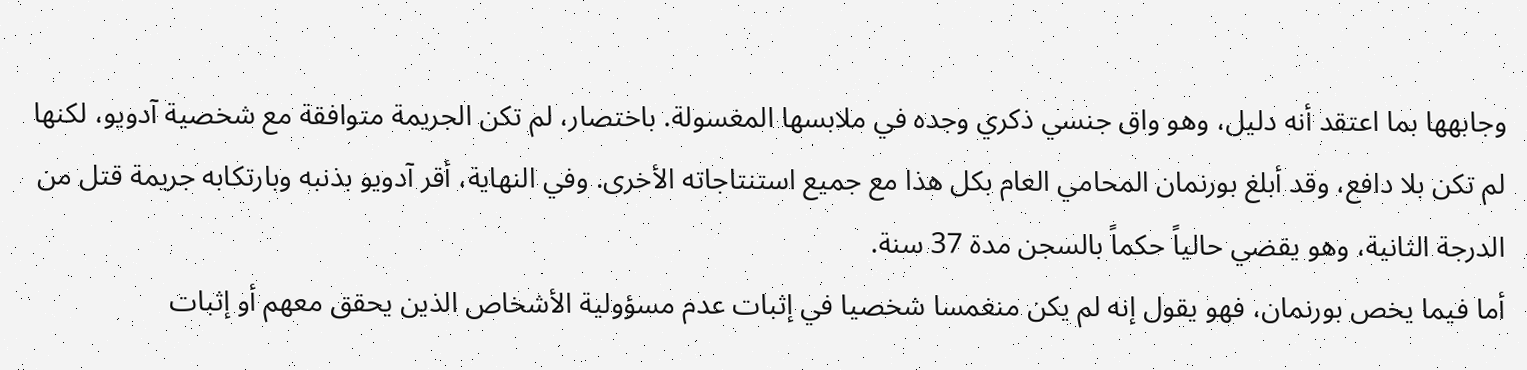وجابهها بما اعتقد أنه دليل، وهو واق جنسي ذكري وجده في ملابسها المغسولة. باختصار، لم تكن الجريمة متوافقة مع شخصية آدويو، لكنها لم تكن بلا دافع، وقد أبلغ بورنمان المحامي العام بكل هذا مع جميع استنتاجاته الأخرى. وفي النهاية، أقر آدويو بذنبه وبارتكابه جريمة قتل من الدرجة الثانية، وهو يقضي حالياً حكماً بالسجن مدة 37 سنة.
أما فيما يخص بورنمان، فهو يقول إنه لم يكن منغمسا شخصيا في إثبات عدم مسؤولية الأشخاص الذين يحقق معهم أو إثبات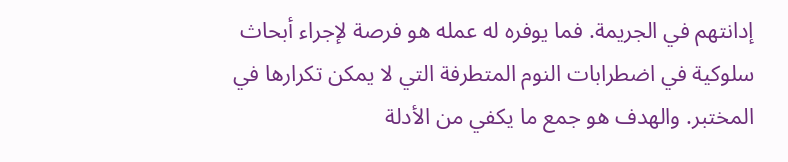إدانتهم في الجريمة. فما يوفره له عمله هو فرصة لإجراء أبحاث سلوكية في اضطرابات النوم المتطرفة التي لا يمكن تكرارها في المختبر. والهدف هو جمع ما يكفي من الأدلة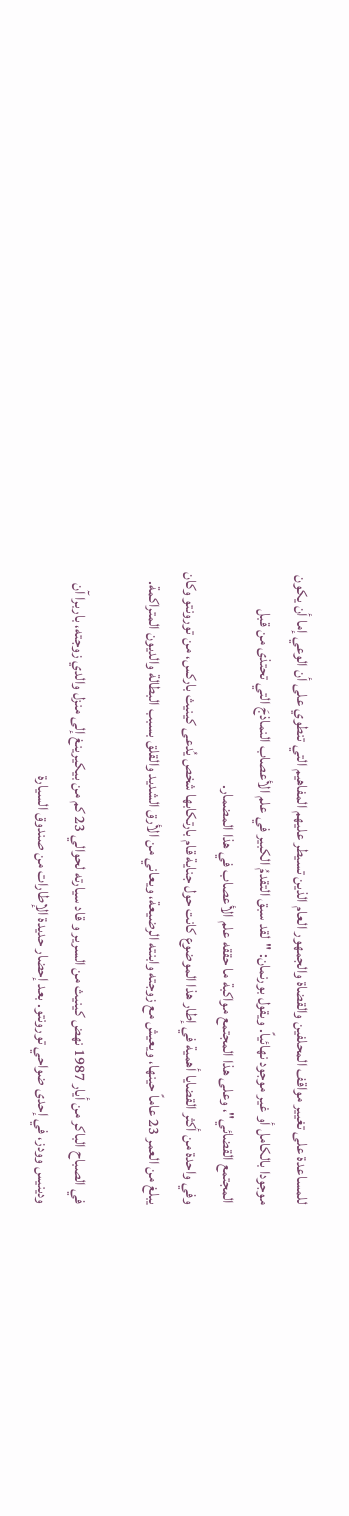للمساعدة على تغيير مواقف المحلفين والقضاة والجمهور العام الذين تسيطر عليهم المفاهيم التي تنطوي على أن الوعي إما أن يكون موجودا بالكامل أو غير موجود نهائياً. ويقول بورنمان: "لقد سبق التقدمُ الكبير في علم الأعصاب النماذجَ التي تحتذى من قبل المجتمع القضائي"، وعلى هذا المجتمع مواكبة ما حققه علم الأعصاب في هذا المضمار.
وفي واحدة من أكثر القضايا أهمية في إطار هذا الموضوع كانت حول جناية قام بارتكابها شخص يُدعى كينيث باركس، من تورونتو وكان يبلغ من العمر 23 عاماً حينها، ويعيش مع زوجته وابنته الرضيعة، ويعاني من الأرق الشديد والقلق بسبب البطالة والديون المتراكمة.

في الصباح الباكر من أيار 1987 نهض كينيث من السرير و قاد سيارته لحوالي 23 كم من بيكيرينغ إلى منزل والدي زوجته، باربرا آن ودينيس وودز، في إحدى ضواحي تورونتو. بعد إحضار حديدة الإطارات من صندوق السيارة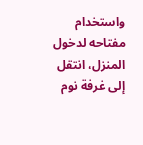واستخدام مفتاحه لدخول المنزل، انتقل إلى غرفة نوم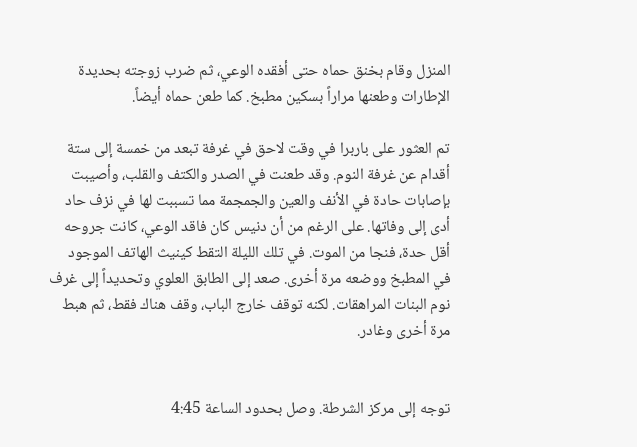المنزل وقام بخنق حماه حتى أفقده الوعي، ثم ضرب زوجته بحديدة الإطارات وطعنها مراراً بسكين مطبخ. كما طعن حماه أيضاً.

تم العثور على باربرا في وقت لاحق في غرفة تبعد من خمسة إلى ستة أقدام عن غرفة النوم. وقد طعنت في الصدر والكتف والقلب، وأصيبت بإصابات حادة في الأنف والعين والجمجمة مما تسببت لها في نزف حاد أدى إلى وفاتها. على الرغم من أن دنيس كان فاقد الوعي، كانت جروحه أقل حدة، فنجا من الموت. في تلك الليلة التقط كينيث الهاتف الموجود في المطبخ ووضعه مرة أخرى. صعد إلى الطابق العلوي وتحديداً إلى غرف نوم البنات المراهقات. لكنه توقف خارج الباب، وقف هناك فقط، ثم هبط مرة أخرى وغادر.


توجه إلى مركز الشرطة. وصل بحدود الساعة 4:45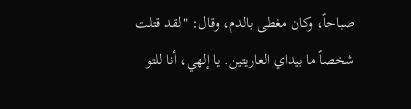صباحاً، وكان مغطى بالدم، وقال: "لقد قتلت شخصاً ما بيداي العاريتين. يا إلهي، أنا للتو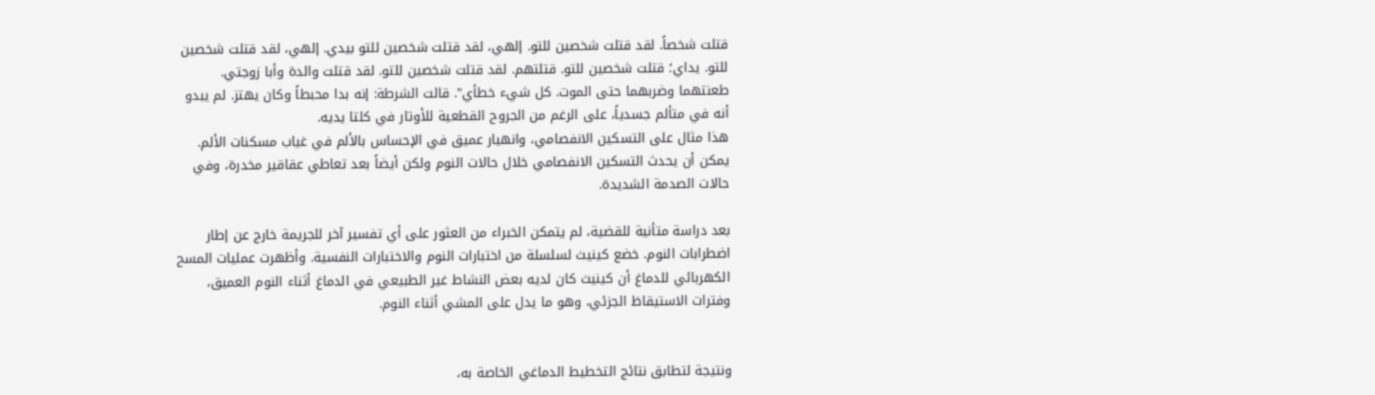قتلت شخصاً. لقد قتلت شخصين للتو. إلهي، لقد قتلت شخصين للتو بيدي. إلهي، لقد قتلت شخصين للتو. يداي؛ قتلت شخصين للتو. قتلتهم. لقد قتلت شخصين للتو. لقد قتلت والدة وأبا زوجتي. طعنتهما وضربهما حتى الموت. كل شيء خطأي". قالت الشرطة: إنه بدا محبطاً وكان يهتز. لم يبدو أنه في متألم جسدياً، على الرغم من الجروح القطعية للأوتار في كلتا يديه.
هذا مثال على التسكين الانفصامي، وانهيار عميق في الإحساس بالألم في غياب مسكنات الألم.
يمكن أن يحدث التسكين الانفصامي خلال حالات النوم ولكن أيضاً بعد تعاطي عقاقير مخدرة، وفي حالات الصدمة الشديدة.

بعد دراسة متأنية للقضية، لم يتمكن الخبراء من العثور على أي تفسير آخر للجريمة خارج عن إطار اضطرابات النوم. خضع كينيث لسلسلة من اختبارات النوم والاختبارات النفسية. وأظهرت عمليات المسح الكهربائي للدماغ أن كينيث كان لديه بعض النشاط غير الطبيعي في الدماغ أثناء النوم العميق، وفترات الاستيقاظ الجزئي، وهو ما يدل على المشي أثناء النوم.


ونتيجة لتطابق نتائج التخطيط الدماغي الخاصة به،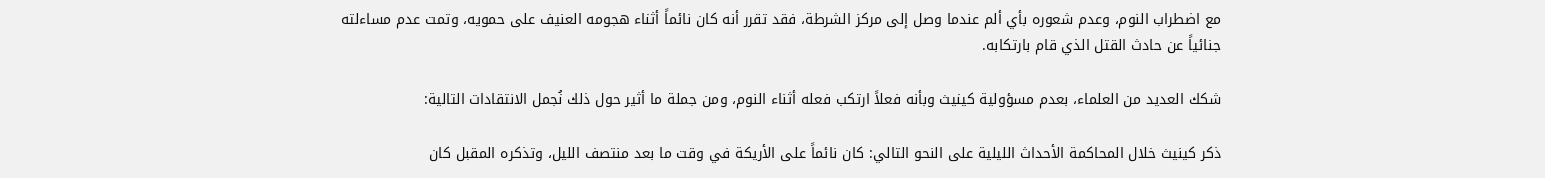مع اضطراب النوم، وعدم شعوره بأي ألم عندما وصل إلى مركز الشرطة، فقد تقرر أنه كان نائماً أثناء هجومه العنيف على حمويه، وتمت عدم مساءلته جنائياً عن حادث القتل الذي قام بارتكابه.

شكك العديد من العلماء، بعدم مسؤولية كينيث وبأنه فعلاً ارتكب فعله أثناء النوم، ومن جملة ما أثير حول ذلك نُجمل الانتقادات التالية:

ذكر كينيث خلال المحاكمة الأحداث الليلية على النحو التالي: كان نائماً على الأريكة في وقت ما بعد منتصف الليل، وتذكره المقبل كان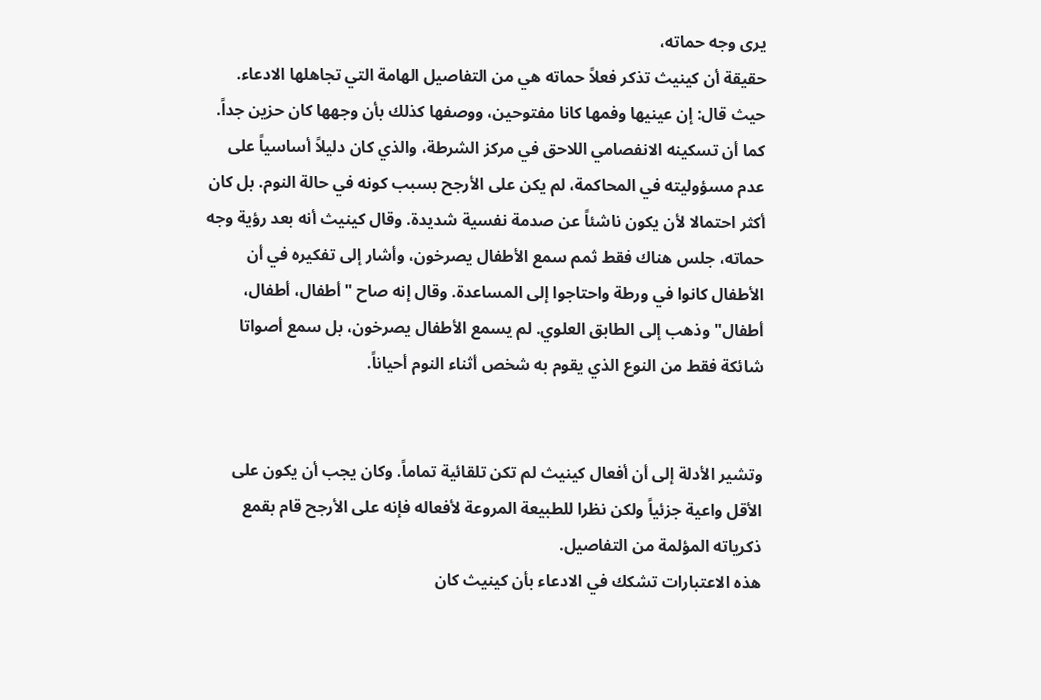يرى وجه حماته،
حقيقة أن كينيث تذكر فعلاً حماته هي من التفاصيل الهامة التي تجاهلها الادعاء. حيث قال: إن عينيها وفمها كانا مفتوحين، ووصفها كذلك بأن وجهها كان حزين جداً.
كما أن تسكينه الانفصامي اللاحق في مركز الشرطة، والذي كان دليلاً أساسياً على عدم مسؤوليته في المحاكمة، لم يكن على الأرجح بسبب كونه في حالة النوم. بل كان أكثر احتمالا لأن يكون ناشئاً عن صدمة نفسية شديدة. وقال كينيث أنه بعد رؤية وجه حماته، جلس هناك فقط ثمم سمع الأطفال يصرخون، وأشار إلى تفكيره في أن الأطفال كانوا في ورطة واحتاجوا إلى المساعدة. وقال إنه صاح "أطفال، أطفال، أطفال" وذهب إلى الطابق العلوي. لم يسمع الأطفال يصرخون، بل سمع أصواتا شائكة فقط من النوع الذي يقوم به شخص أثناء النوم أحياناً.


وتشير الأدلة إلى أن أفعال كينيث لم تكن تلقائية تماماً. وكان يجب أن يكون على الأقل واعية جزئياً ولكن نظرا للطبيعة المروعة لأفعاله فإنه على الأرجح قام بقمع ذكرياته المؤلمة من التفاصيل.
هذه الاعتبارات تشكك في الادعاء بأن كينيث كان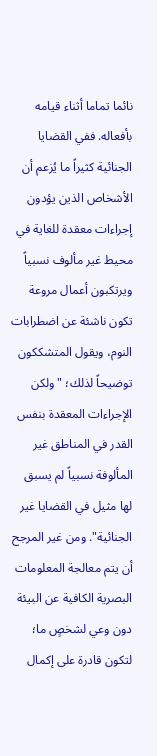نائما تماما أثناء قيامه بأفعاله. ففي القضايا الجنائية كثيراً ما يُزعم أن الأشخاص الذين يؤدون إجراءات معقدة للغاية في محيط غير مألوف نسبياً ويرتكبون أعمال مروعة تكون ناشئة عن اضطرابات النوم، ويقول المتشككون توضيحاً لذلك؛ "ولكن الإجراءات المعقدة بنفس القدر في المناطق غير المألوفة نسبياً لم يسبق لها مثيل في القضايا غير الجنائية". ومن غير المرجح أن يتم معالجة المعلومات البصرية الكافية عن البيئة دون وعي لشخصٍ ما؛ لتكون قادرة على إكمال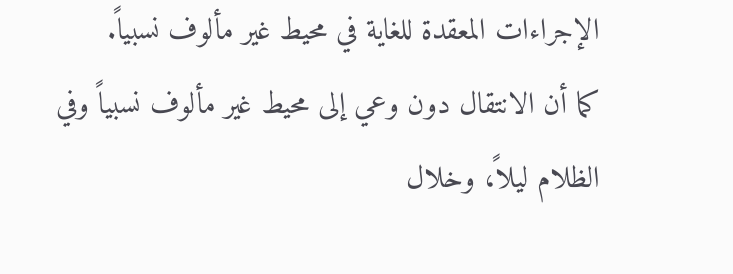الإجراءات المعقدة للغاية في محيط غير مألوف نسبياً.
كما أن الانتقال دون وعي إلى محيط غير مألوف نسبياً وفي الظلام ليلاً، وخلال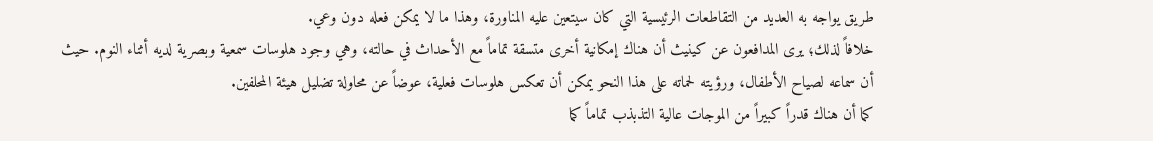طريق يواجه به العديد من التقاطعات الرئيسية التي كان سيتعين عليه المناورة، وهذا ما لا يمكن فعله دون وعي.
خلافاً لذلك؛ يرى المدافعون عن كينيث أن هناك إمكانية أخرى متسقة تماماً مع الأحداث في حالته، وهي وجود هلوسات سمعية وبصرية لديه أثناء النوم. حيث أن سماعه لصياح الأطفال، ورؤيته لحماته على هذا النحو يمكن أن تعكس هلوسات فعلية، عوضاً عن محاولة تضليل هيئة المحلفين.
كما أن هناك قدراً كبيراً من الموجات عالية التذبذب تماماً كما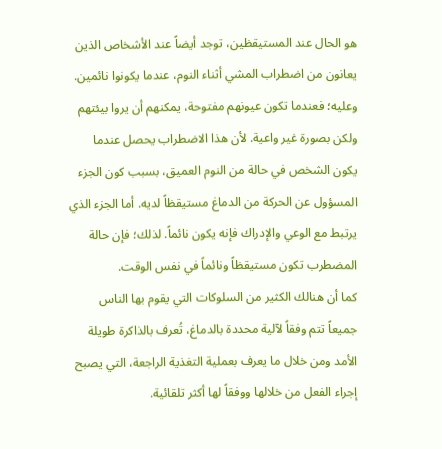هو الحال عند المستيقظين، توجد أيضاً عند الأشخاص الذين يعانون من اضطراب المشي أثناء النوم، عندما يكونوا نائمين. وعليه؛ فعندما تكون عيونهم مفتوحة، يمكنهم أن يروا بيئتهم ولكن بصورة غير واعية. لأن هذا الاضطراب يحصل عندما يكون الشخص في حالة من النوم العميق، بسبب كون الجزء المسؤول عن الحركة من الدماغ مستيقظاً لديه. أما الجزء الذي يرتبط مع الوعي والإدراك فإنه يكون نائماً. لذلك؛ فإن حالة المضطرب تكون مستيقظاً ونائماً في نفس الوقت.
كما أن هنالك الكثير من السلوكات التي يقوم بها الناس جميعاً تتم وفقاً لآلية محددة بالدماغ، تُعرف بالذاكرة طويلة الأمد ومن خلال ما يعرف بعملية التغذية الراجعة، التي يصبح إجراء الفعل من خلالها ووفقاً لها أكثر تلقائية.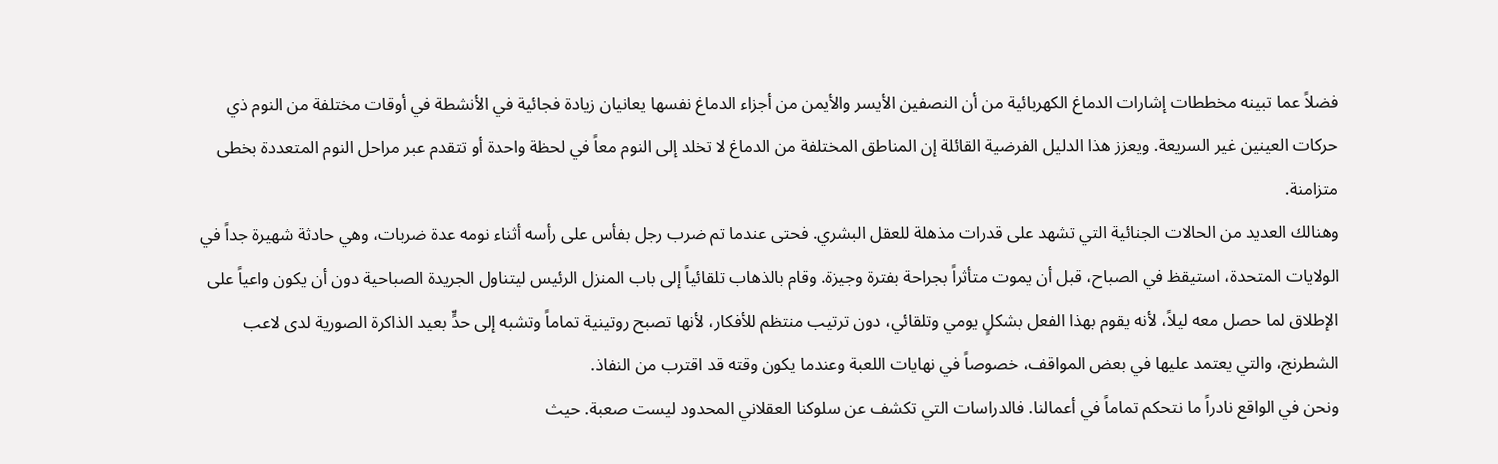فضلاً عما تبينه مخططات إشارات الدماغ الكهربائية من أن النصفين الأيسر والأيمن من أجزاء الدماغ نفسها يعانيان زيادة فجائية في الأنشطة في أوقات مختلفة من النوم ذي حركات العينين غير السريعة. ويعزز هذا الدليل الفرضية القائلة إن المناطق المختلفة من الدماغ لا تخلد إلى النوم معاً في لحظة واحدة أو تتقدم عبر مراحل النوم المتعددة بخطى متزامنة.
وهنالك العديد من الحالات الجنائية التي تشهد على قدرات مذهلة للعقل البشري. فحتى عندما تم ضرب رجل بفأس على رأسه أثناء نومه عدة ضربات، وهي حادثة شهيرة جداً في الولايات المتحدة، استيقظ في الصباح، قبل أن يموت متأثراً بجراحة بفترة وجيزة. وقام بالذهاب تلقائياً إلى باب المنزل الرئيس ليتناول الجريدة الصباحية دون أن يكون واعياً على الإطلاق لما حصل معه ليلاً، لأنه يقوم بهذا الفعل بشكلٍ يومي وتلقائي، دون ترتيب منتظم للأفكار، لأنها تصبح روتينية تماماً وتشبه إلى حدٍّ بعيد الذاكرة الصورية لدى لاعب الشطرنج، والتي يعتمد عليها في بعض المواقف، خصوصاً في نهايات اللعبة وعندما يكون وقته قد اقترب من النفاذ.
ونحن في الواقع نادراً ما نتحكم تماماً في أعمالنا. فالدراسات التي تكشف عن سلوكنا العقلاني المحدود ليست صعبة. حيث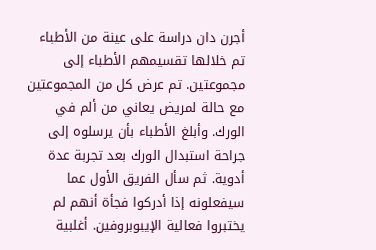أجرن دان دراسة على عينة من الأطباء تم خلالها تقسيمهم الأطباء إلى مجموعتين. تم عرض كل من المجموعتين مع حالة لمريض يعاني من ألم في الورك. وأبلغ الأطباء بأن يرسلوه إلى جراحة استبدال الورك بعد تجربة عدة أدوية. ثم سأل الفريق الأول عما سيفعلونه إذا أدركوا فجأة أنهم لم يختبروا فعالية الإيبوبروفين. أغلبية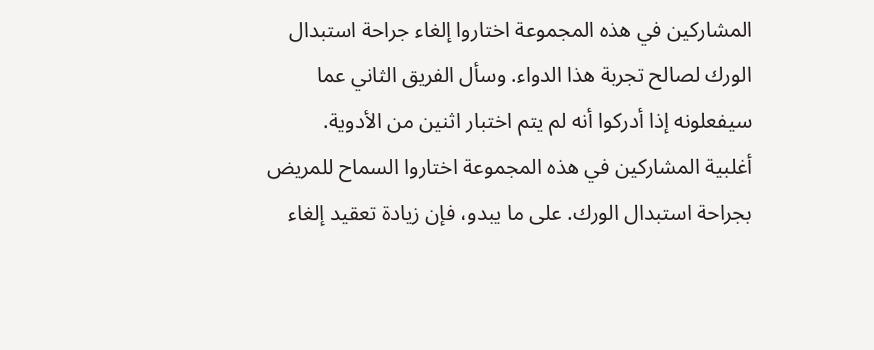المشاركين في هذه المجموعة اختاروا إلغاء جراحة استبدال الورك لصالح تجربة هذا الدواء. وسأل الفريق الثاني عما سيفعلونه إذا أدركوا أنه لم يتم اختبار اثنين من الأدوية.
أغلبية المشاركين في هذه المجموعة اختاروا السماح للمريض بجراحة استبدال الورك. على ما يبدو، فإن زيادة تعقيد إلغاء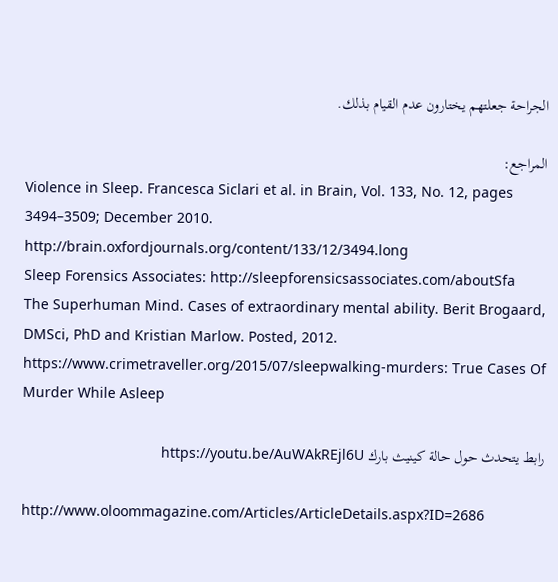الجراحة جعلتهم يختارون عدم القيام بذلك.

المراجع:
Violence in Sleep. Francesca Siclari et al. in Brain, Vol. 133, No. 12, pages 3494–3509; December 2010. http://brain.oxfordjournals.org/content/133/12/3494.long
Sleep Forensics Associates: http://sleepforensicsassociates.com/aboutSfa
The Superhuman Mind. Cases of extraordinary mental ability. Berit Brogaard, DMSci, PhD and Kristian Marlow. Posted, 2012.
https://www.crimetraveller.org/2015/07/sleepwalking-murders: True Cases Of Murder While Asleep

رابط يتحدث حول حالة كينيث بارك https://youtu.be/AuWAkREjl6U

http://www.oloommagazine.com/Articles/ArticleDetails.aspx?ID=2686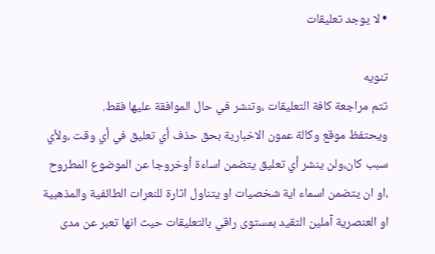• لا يوجد تعليقات

تنويه
تتم مراجعة كافة التعليقات ،وتنشر في حال الموافقة عليها فقط.
ويحتفظ موقع وكالة عمون الاخبارية بحق حذف أي تعليق في أي وقت ،ولأي سبب كان،ولن ينشر أي تعليق يتضمن اساءة أوخروجا عن الموضوع المطروح ،او ان يتضمن اسماء اية شخصيات او يتناول اثارة للنعرات الطائفية والمذهبية او العنصرية آملين التقيد بمستوى راقي بالتعليقات حيث انها تعبر عن مدى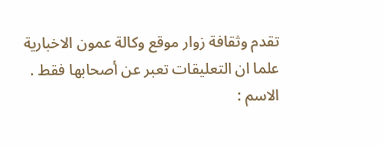تقدم وثقافة زوار موقع وكالة عمون الاخبارية علما ان التعليقات تعبر عن أصحابها فقط .
الاسم :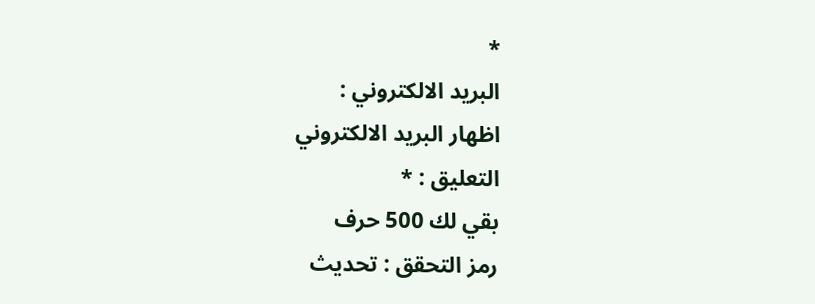*
البريد الالكتروني :
اظهار البريد الالكتروني
التعليق : *
بقي لك 500 حرف
رمز التحقق : تحديث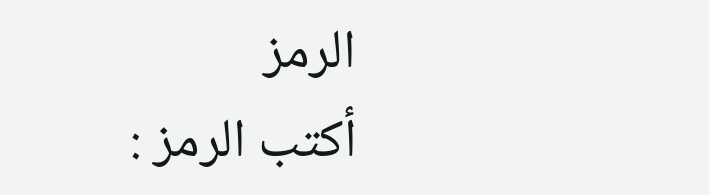الرمز
أكتب الرمز :